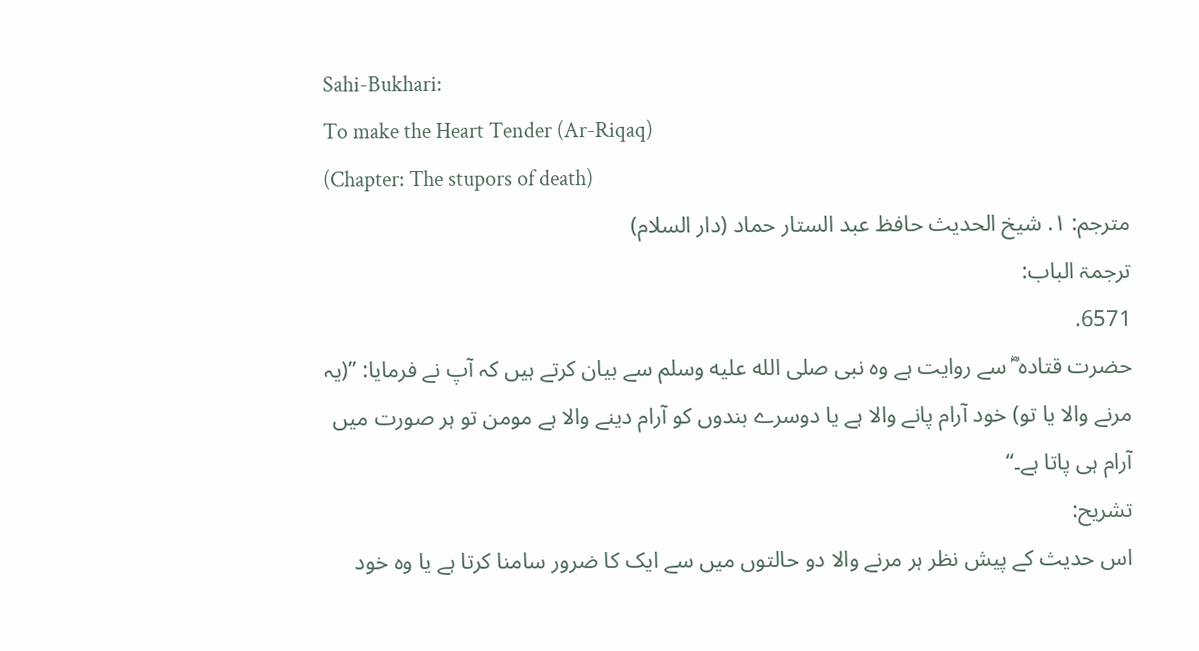Sahi-Bukhari:
To make the Heart Tender (Ar-Riqaq)
(Chapter: The stupors of death)
مترجم: ١. شیخ الحدیث حافظ عبد الستار حماد (دار السلام)
ترجمۃ الباب:
6571.
حضرت قتادہ ؓ سے روایت ہے وہ نبی صلى الله عليه وسلم سے بیان کرتے ہیں کہ آپ نے فرمایا: ”(یہ مرنے والا یا تو) خود آرام پانے والا ہے یا دوسرے بندوں کو آرام دینے والا ہے مومن تو ہر صورت میں آرام ہی پاتا ہے۔“
تشریح:
اس حدیث کے پیش نظر ہر مرنے والا دو حالتوں میں سے ایک کا ضرور سامنا کرتا ہے یا وہ خود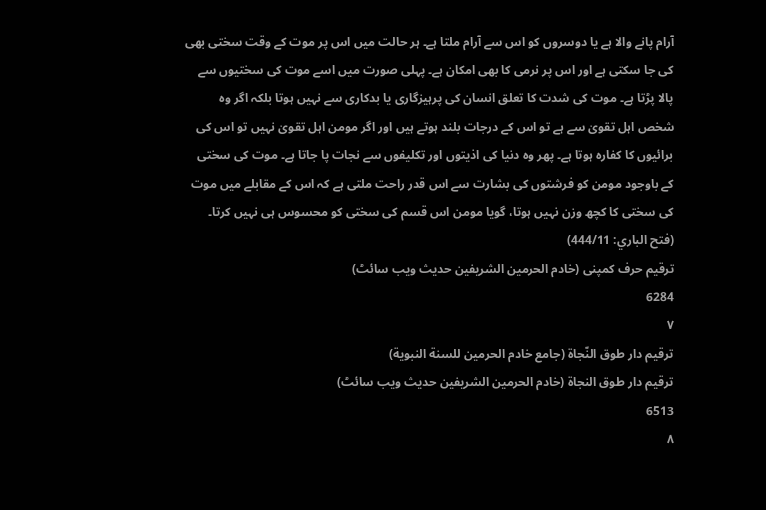آرام پانے والا ہے یا دوسروں کو اس سے آرام ملتا ہے۔ ہر حالت میں اس پر موت کے وقت سختی بھی کی جا سکتی ہے اور اس پر نرمی کا بھی امکان ہے۔ پہلی صورت میں اسے موت کی سختیوں سے پالا پڑتا ہے۔ موت کی شدت کا تعلق انسان کی پرہیزگاری یا بدکاری سے نہیں ہوتا بلکہ اگر وہ شخص اہل تقویٰ سے ہے تو اس کے درجات بلند ہوتے ہیں اور اگر مومن اہل تقویٰ نہیں تو اس کی برائیوں کا کفارہ ہوتا ہے۔ پھر وہ دنیا کی اذیتوں اور تکلیفوں سے نجات پا جاتا ہے۔ موت کی سختی کے باوجود مومن کو فرشتوں کی بشارت سے اس قدر راحت ملتی ہے کہ اس کے مقابلے میں موت کی سختی کا کچھ وزن نہیں ہوتا، گویا مومن اس قسم کی سختی کو محسوس ہی نہیں کرتا۔ (فتح الباري: 444/11)
ترقیم حرف کمپنی (خادم الحرمین الشریفین حدیث ویب سائٹ)
6284
٧
ترقيم دار طوق النّجاة (جامع خادم الحرمين للسنة النبوية)
ترقیم دار طوق النجاۃ (خادم الحرمین الشریفین حدیث ویب سائٹ)
6513
٨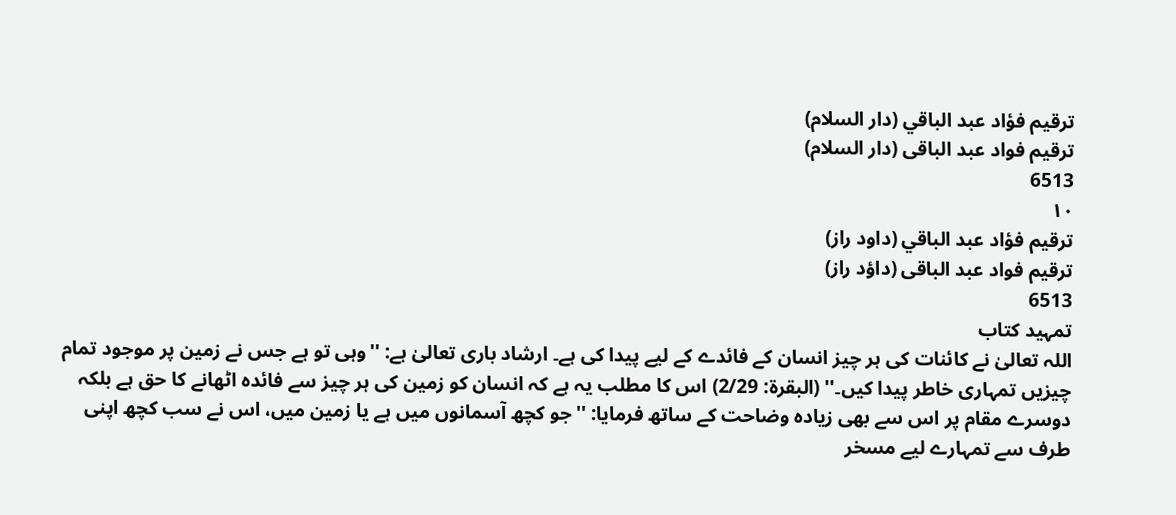ترقيم فؤاد عبد الباقي (دار السلام)
ترقیم فواد عبد الباقی (دار السلام)
6513
١٠
ترقيم فؤاد عبد الباقي (داود راز)
ترقیم فواد عبد الباقی (داؤد راز)
6513
تمہید کتاب
اللہ تعالیٰ نے کائنات کی ہر چیز انسان کے فائدے کے لیے پیدا کی ہے۔ ارشاد باری تعالیٰ ہے: ''وہی تو ہے جس نے زمین پر موجود تمام چیزیں تمہاری خاطر پیدا کیں۔'' (البقرۃ: 2/29) اس کا مطلب یہ ہے کہ انسان کو زمین کی ہر چیز سے فائدہ اٹھانے کا حق ہے بلکہ دوسرے مقام پر اس سے بھی زیادہ وضاحت کے ساتھ فرمایا: ''جو کچھ آسمانوں میں ہے یا زمین میں، اس نے سب کچھ اپنی طرف سے تمہارے لیے مسخر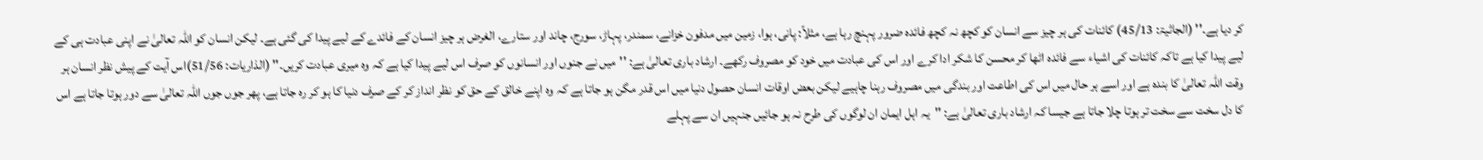کر دیا ہے۔'' (الجاثیۃ: 45/13) کائنات کی ہر چیز سے انسان کو کچھ نہ کچھ فائدہ ضرور پہنچ رہا ہے، مثلاً: پانی، ہوا، زمین میں مدفون خزانے، سمندر، پہاڑ، سورج، چاند اور ستارے، الغرض ہر چیز انسان کے فائدے کے لیے پیدا کی گئی ہے۔ لیکن انسان کو اللہ تعالیٰ نے اپنی عبادت ہی کے لیے پیدا کیا ہے تاکہ کائنات کی اشیاء سے فائدہ اٹھا کر محسن کا شکر ادا کرے اور اس کی عبادت میں خود کو مصروف رکھے۔ ارشاد باری تعالیٰ ہے: ''میں نے جنوں اور انسانوں کو صرف اس لیے پیدا کیا ہے کہ وہ میری عبادت کریں۔'' (الذاریات: 51/56)اس آیت کے پیش نظر انسان ہر وقت اللہ تعالیٰ کا بندہ ہے اور اسے ہر حال میں اس کی اطاعت اور بندگی میں مصروف رہنا چاہیے لیکن بعض اوقات انسان حصول دنیا میں اس قدر مگن ہو جاتا ہے کہ وہ اپنے خالق کے حق کو نظر انداز کر کے صرف دنیا کا ہو کر رہ جاتا ہے، پھر جوں جوں اللہ تعالیٰ سے دور ہوتا جاتا ہے اس کا دل سخت سے سخت تر ہوتا چلا جاتا ہے جیسا کہ ارشاد باری تعالیٰ ہے: ''یہ اہل ایمان ان لوگوں کی طرح نہ ہو جائیں جنہیں ان سے پہلے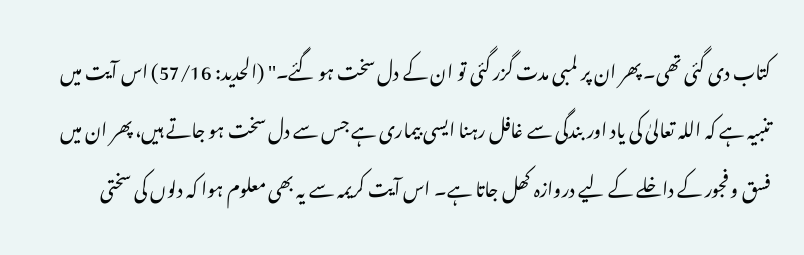کتاب دی گئی تھی۔ پھر ان پر لمبی مدت گزر گئی تو ان کے دل سخت ہو گئے۔'' (الحدید: 57/16) اس آیت میں تنبیہ ہے کہ اللہ تعالیٰ کی یاد اور بندگی سے غافل رہنا ایسی بیماری ہے جس سے دل سخت ہو جاتے ہیں، پھر ان میں فسق و فجور کے داخلے کے لیے دروازہ کھل جاتا ہے۔ اس آیت کریمہ سے یہ بھی معلوم ہوا کہ دلوں کی سختی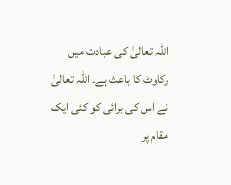اللہ تعالیٰ کی عبادت میں رکاوٹ کا باعث ہے۔ اللہ تعالیٰ نے اس کی برائی کو کئی ایک مقام پر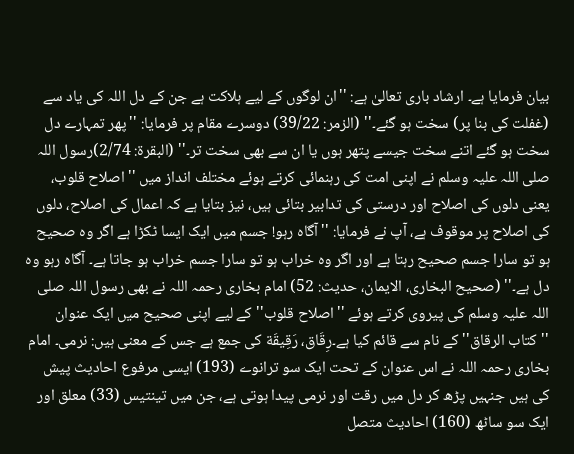بیان فرمایا ہے۔ ارشاد باری تعالیٰ ہے: ''ان لوگوں کے لیے ہلاکت ہے جن کے دل اللہ کی یاد سے (غفلت کی بنا پر) سخت ہو گئے۔'' (الزمر: 39/22) دوسرے مقام پر فرمایا: ''پھر تمہارے دل سخت ہو گئے اتنے سخت جیسے پتھر ہوں یا ان سے بھی سخت تر۔'' (البقرۃ: 2/74)رسول اللہ صلی اللہ علیہ وسلم نے اپنی امت کی رہنمائی کرتے ہوئے مختلف انداز میں ''اصلاح قلوب، یعنی دلوں کی اصلاح اور درستی کی تدابیر بتائی ہیں، نیز بتایا ہے کہ اعمال کی اصلاح، دلوں کی اصلاح پر موقوف ہے، آپ نے فرمایا: ''آگاہ رہو! جسم میں ایک ایسا ٹکڑا ہے اگر وہ صحیح ہو تو سارا جسم صحیح رہتا ہے اور اگر وہ خراب ہو تو سارا جسم خراب ہو جاتا ہے۔ آگاہ رہو وہ دل ہے۔'' (صحیح البخاری، الایمان، حدیث: 52) امام بخاری رحمہ اللہ نے بھی رسول اللہ صلی اللہ علیہ وسلم کی پیروی کرتے ہوئے ''اصلاح قلوب'' کے لیے اپنی صحیح میں ایک عنوان ''کتاب الرقاق'' کے نام سے قائم کیا ہے۔رِقَاق، رَقِيقَة کی جمع ہے جس کے معنی ہیں: نرمی۔ امام بخاری رحمہ اللہ نے اس عنوان کے تحت ایک سو ترانوے (193) ایسی مرفوع احادیث پیش کی ہیں جنہیں پڑھ کر دل میں رقت اور نرمی پیدا ہوتی ہے، جن میں تینتیس (33) معلق اور ایک سو ساٹھ (160) احادیث متصل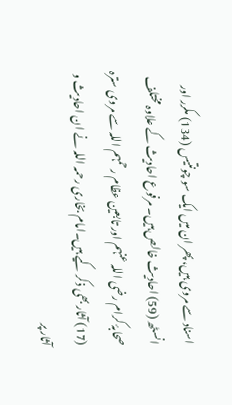اسناد سے مروی ہیں، پھر ان میں ایک سو چونتیس (134) مکرر اور انسٹھ (59) احادیث خالص ہیں۔ مرفوع احادیث کے علاوہ مختلف صحابۂ کرام رضی اللہ عنہم اور تابعین عظام رحمہم اللہ سے مروی سترہ (17) آثار بھی ذکر کیے ہیں۔امام بخاری رحمہ اللہ نے ان احادیث و آثار پر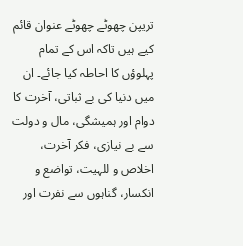تریپن چھوٹے چھوٹے عنوان قائم کیے ہیں تاکہ اس کے تمام پہلوؤں کا احاطہ کیا جائے۔ ان میں دنیا کی بے ثباتی، آخرت کا دوام اور ہمیشگی، مال و دولت سے بے نیازی، فکر آخرت، اخلاص و للہیت، تواضع و انکسار، گناہوں سے نفرت اور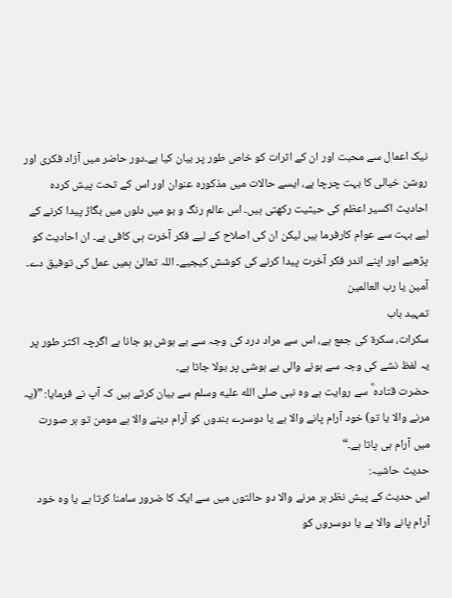نیک اعمال سے محبت اور ان کے اثرات کو خاص طور پر بیان کیا ہے۔دور حاضر میں آزاد فکری اور روشن خیالی کا بہت چرچا ہے، ایسے حالات میں مذکورہ عنوان اور اس کے تحت پیش کردہ احادیث اکسیر اعظم کی حیثیت رکھتی ہیں۔ اس عالم رنگ و بو میں دلوں میں بگاڑ پیدا کرنے کے لیے بہت سے عوام کارفرما ہیں لیکن ان کی اصلاح کے لیے فکر آخرت ہی کافی ہے۔ ان احادیث کو پڑھیے اور اپنے اندر فکر آخرت پیدا کرنے کی کوشش کیجیے۔ اللہ تعالیٰ ہمیں عمل کی توفیق دے۔ آمین یا رب العالمین
تمہید باب
سكرات، سكرة کی جمع ہے، اس سے مراد درد کی وجہ سے بے ہوش ہو جانا ہے اگرچہ اکثر طور پر یہ لفظ نشے کی وجہ سے ہونے والی بے ہوشی پر بولا جاتا ہے۔
حضرت قتادہ ؓ سے روایت ہے وہ نبی صلى الله عليه وسلم سے بیان کرتے ہیں کہ آپ نے فرمایا: ”(یہ مرنے والا یا تو) خود آرام پانے والا ہے یا دوسرے بندوں کو آرام دینے والا ہے مومن تو ہر صورت میں آرام ہی پاتا ہے۔“
حدیث حاشیہ:
اس حدیث کے پیش نظر ہر مرنے والا دو حالتوں میں سے ایک کا ضرور سامنا کرتا ہے یا وہ خود آرام پانے والا ہے یا دوسروں کو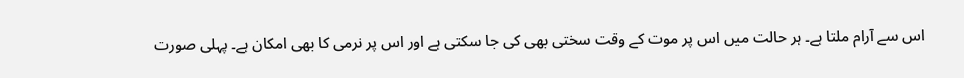اس سے آرام ملتا ہے۔ ہر حالت میں اس پر موت کے وقت سختی بھی کی جا سکتی ہے اور اس پر نرمی کا بھی امکان ہے۔ پہلی صورت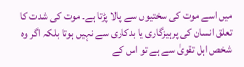میں اسے موت کی سختیوں سے پالا پڑتا ہے۔ موت کی شدت کا تعلق انسان کی پرہیزگاری یا بدکاری سے نہیں ہوتا بلکہ اگر وہ شخص اہل تقویٰ سے ہے تو اس کے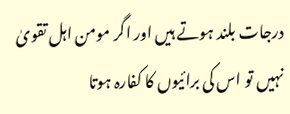درجات بلند ہوتے ہیں اور اگر مومن اہل تقویٰ نہیں تو اس کی برائیوں کا کفارہ ہوتا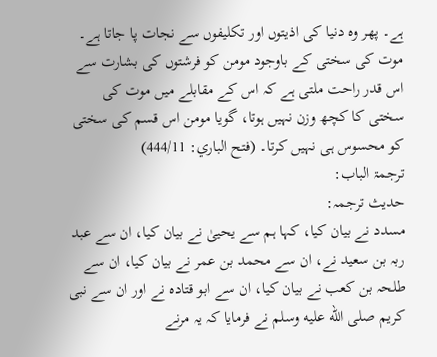ہے۔ پھر وہ دنیا کی اذیتوں اور تکلیفوں سے نجات پا جاتا ہے۔ موت کی سختی کے باوجود مومن کو فرشتوں کی بشارت سے اس قدر راحت ملتی ہے کہ اس کے مقابلے میں موت کی سختی کا کچھ وزن نہیں ہوتا، گویا مومن اس قسم کی سختی کو محسوس ہی نہیں کرتا۔ (فتح الباري: 444/11)
ترجمۃ الباب:
حدیث ترجمہ:
مسدد نے بیان کیا، کہا ہم سے یحییٰ نے بیان کیا، ان سے عبد ربہ بن سعید نے، ان سے محمد بن عمر نے بیان کیا، ان سے طلحہ بن کعب نے بیان کیا، ان سے ابو قتادہ نے اور ان سے نبی کریم صلى الله عليه وسلم نے فرمایا کہ یہ مرنے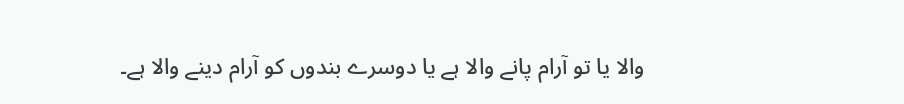والا يا تو آرام پانے والا ہے یا دوسرے بندوں کو آرام دینے والا ہے۔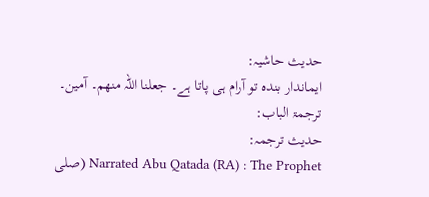حدیث حاشیہ:
ایماندار بندہ تو آرام ہی پاتا ہے۔ جعلنا اللہ منهم۔ آمین۔
ترجمۃ الباب:
حدیث ترجمہ:
Narrated Abu Qatada (RA) : The Prophet (صلى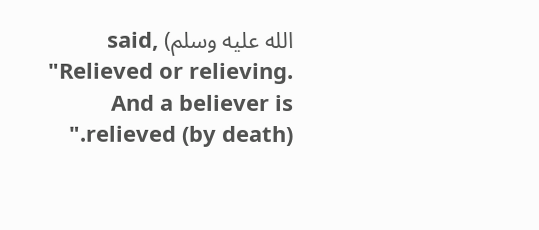الله عليه وسلم) said, "Relieved or relieving. And a believer is relieved (by death)."